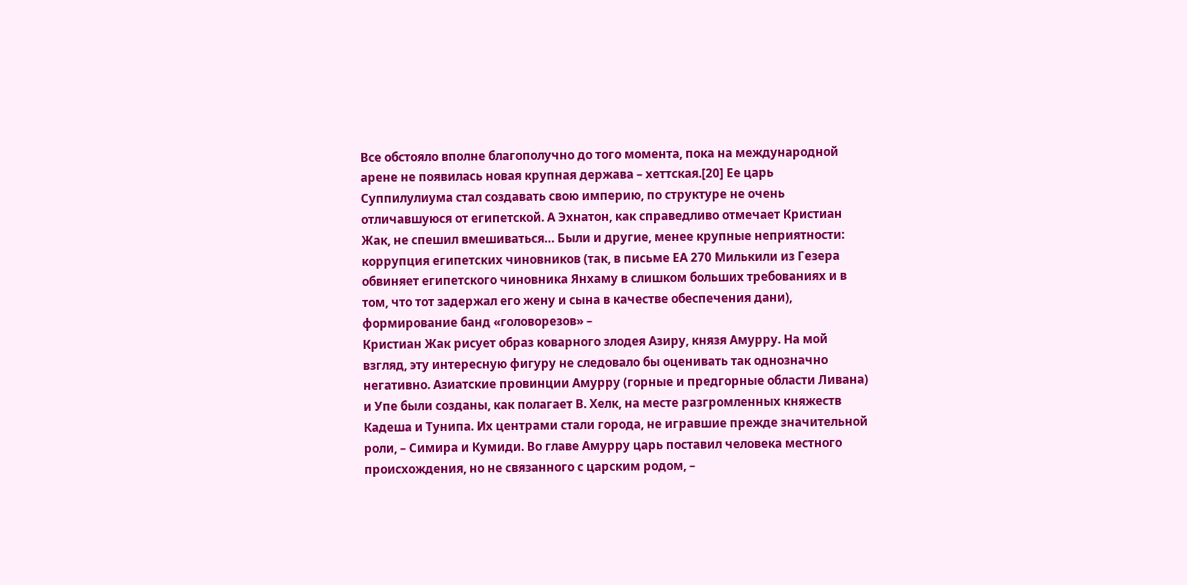Все обстояло вполне благополучно до того момента, пока на международной арене не появилась новая крупная держава – хеттская.[20] Ее царь Суппилулиума стал создавать свою империю, по структуре не очень отличавшуюся от египетской. А Эхнатон, как справедливо отмечает Кристиан Жак, не спешил вмешиваться… Были и другие, менее крупные неприятности: коррупция египетских чиновников (так, в письме ЕА 270 Милькили из Гезера обвиняет египетского чиновника Янхаму в слишком больших требованиях и в том, что тот задержал его жену и сына в качестве обеспечения дани), формирование банд «головорезов» –
Кристиан Жак рисует образ коварного злодея Азиру, князя Амурру. На мой взгляд, эту интересную фигуру не следовало бы оценивать так однозначно негативно. Азиатские провинции Амурру (горные и предгорные области Ливана) и Упе были созданы, как полагает В. Хелк, на месте разгромленных княжеств Кадеша и Тунипа. Их центрами стали города, не игравшие прежде значительной роли, – Симира и Кумиди. Во главе Амурру царь поставил человека местного происхождения, но не связанного с царским родом, –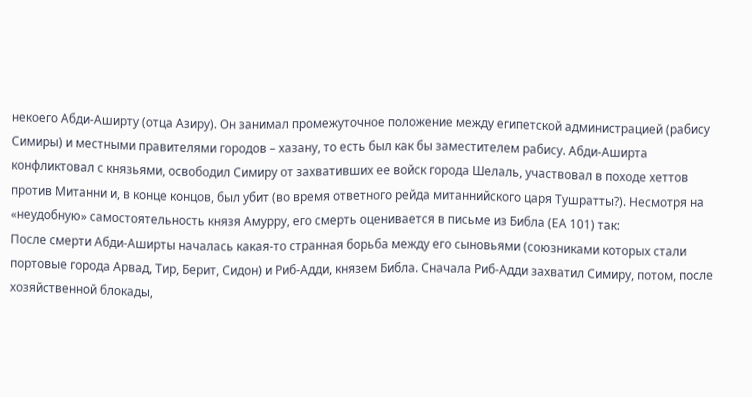некоего Абди-Аширту (отца Азиру). Он занимал промежуточное положение между египетской администрацией (рабису Симиры) и местными правителями городов – хазану, то есть был как бы заместителем рабису. Абди-Аширта конфликтовал с князьями, освободил Симиру от захвативших ее войск города Шелаль, участвовал в походе хеттов против Митанни и, в конце концов, был убит (во время ответного рейда митаннийского царя Тушратты?). Несмотря на «неудобную» самостоятельность князя Амурру, его смерть оценивается в письме из Библа (ЕА 101) так:
После смерти Абди-Аширты началась какая-то странная борьба между его сыновьями (союзниками которых стали портовые города Арвад, Тир, Берит, Сидон) и Риб-Адди, князем Библа. Сначала Риб-Адди захватил Симиру, потом, после хозяйственной блокады,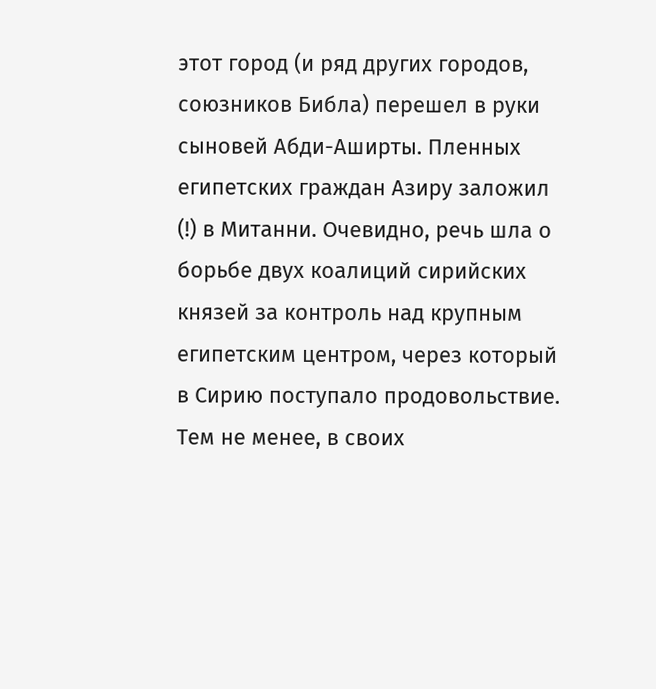этот город (и ряд других городов, союзников Библа) перешел в руки сыновей Абди-Аширты. Пленных египетских граждан Азиру заложил (!) в Митанни. Очевидно, речь шла о борьбе двух коалиций сирийских князей за контроль над крупным египетским центром, через который в Сирию поступало продовольствие. Тем не менее, в своих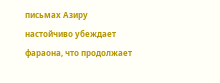письмах Азиру настойчиво убеждает фараона, что продолжает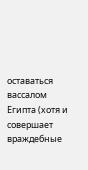оставаться вассалом Египта (хотя и совершает враждебные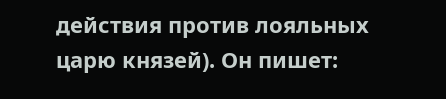действия против лояльных царю князей). Он пишет: